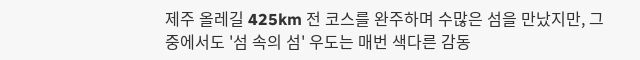제주 올레길 425km 전 코스를 완주하며 수많은 섬을 만났지만, 그중에서도 '섬 속의 섬' 우도는 매번 색다른 감동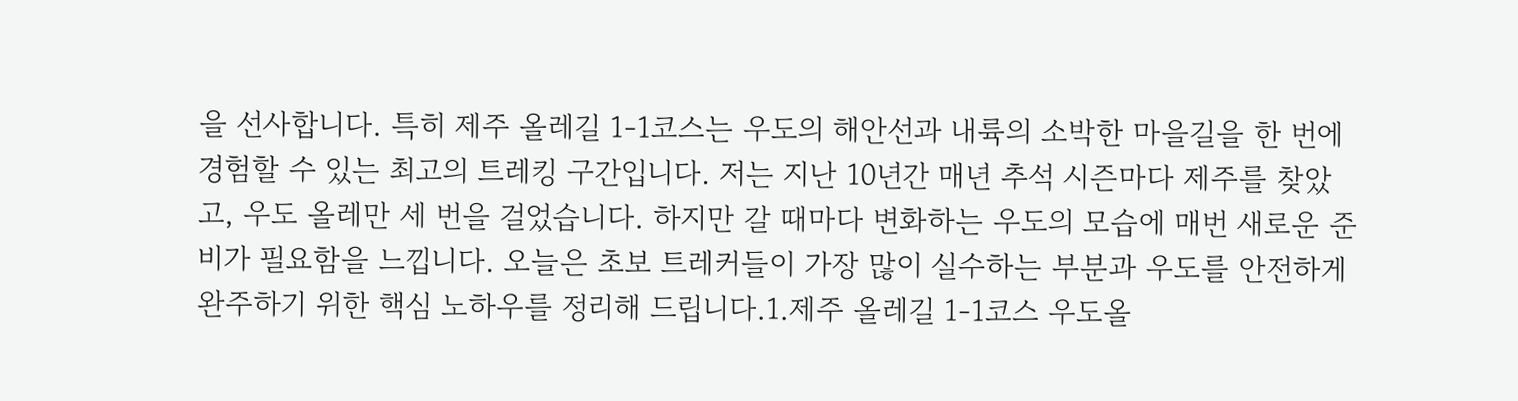을 선사합니다. 특히 제주 올레길 1-1코스는 우도의 해안선과 내륙의 소박한 마을길을 한 번에 경험할 수 있는 최고의 트레킹 구간입니다. 저는 지난 10년간 매년 추석 시즌마다 제주를 찾았고, 우도 올레만 세 번을 걸었습니다. 하지만 갈 때마다 변화하는 우도의 모습에 매번 새로운 준비가 필요함을 느낍니다. 오늘은 초보 트레커들이 가장 많이 실수하는 부분과 우도를 안전하게 완주하기 위한 핵심 노하우를 정리해 드립니다.1.제주 올레길 1-1코스 우도올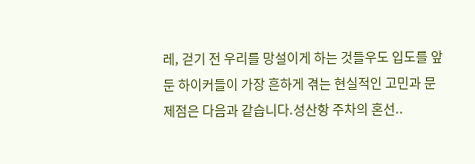레, 걷기 전 우리를 망설이게 하는 것들우도 입도를 앞둔 하이커들이 가장 흔하게 겪는 현실적인 고민과 문제점은 다음과 같습니다.성산항 주차의 혼선..